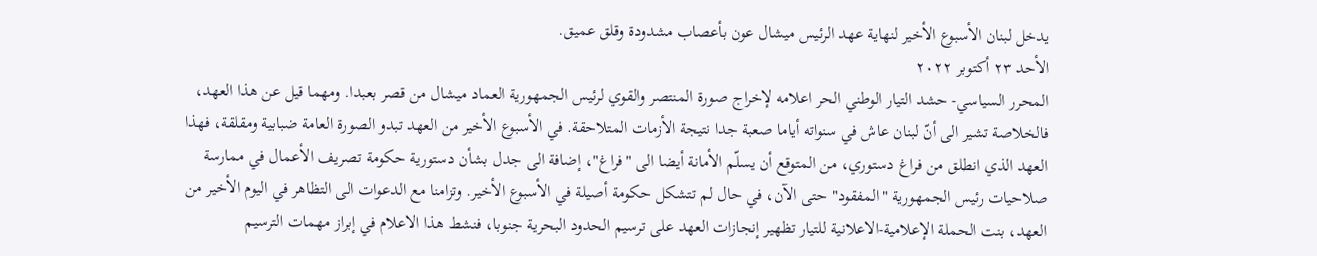يدخل لبنان الأسبوع الأخير لنهاية عهد الرئيس ميشال عون بأعصاب مشدودة وقلق عميق.
الأحد ٢٣ أكتوبر ٢٠٢٢
المحرر السياسي- حشد التيار الوطني الحر اعلامه لإخراج صورة المنتصر والقوي لرئيس الجمهورية العماد ميشال من قصر بعبدا. ومهما قيل عن هذا العهد، فالخلاصة تشير الى أنّ لبنان عاش في سنواته أياما صعبة جدا نتيجة الأزمات المتلاحقة. في الأسبوع الأخير من العهد تبدو الصورة العامة ضبابية ومقلقة، فهذا العهد الذي انطلق من فراغ دستوري، من المتوقع أن يسلّم الأمانة أيضا الى "فراغ"، إضافة الى جدل بشأن دستورية حكومة تصريف الأعمال في ممارسة صلاحيات رئيس الجمهورية "المفقود" حتى الآن، في حال لم تتشكل حكومة أصيلة في الأسبوع الأخير. وتزامنا مع الدعوات الى التظاهر في اليوم الأخير من العهد، بنت الحملة الإعلامية-الاعلانية للتيار تظهير إنجازات العهد على ترسيم الحدود البحرية جنوبا، فنشط هذا الاعلام في إبراز مهمات الترسيم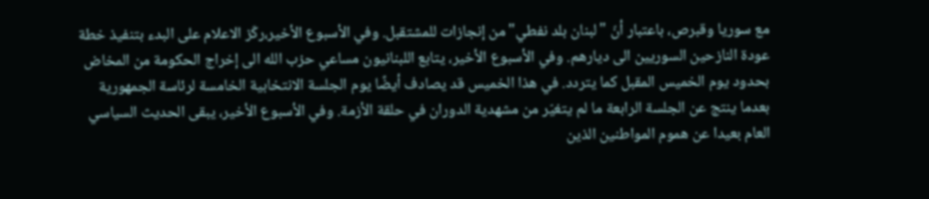مع سوريا وقبرص، باعتبار أنّ "لبنان بلد نفطي" من إنجازات للمشتقبل. وفي الأسبوع الأخير،ركّز الاعلام على البدء بتنفيذ خطة عودة النازحين السوريين الى ديارهم. وفي الأسبوع الأخير، يتابع اللبنانيون مساعي حزب الله الى إخراج الحكومة من المخاض بحدود يوم الخميس المقبل كما يتردد. في هذا الخميس قد يصادف أيضًا يوم الجلسة الانتخابية الخامسة لرئاسة الجمهورية بعدما ينتج عن الجلسة الرابعة ما لم يتغيّر من مشهدية الدوران في حلقة الأزمة. وفي الأسبوع الأخير، يبقى الحديث السياسي العام بعيدا عن هموم المواطنين الذين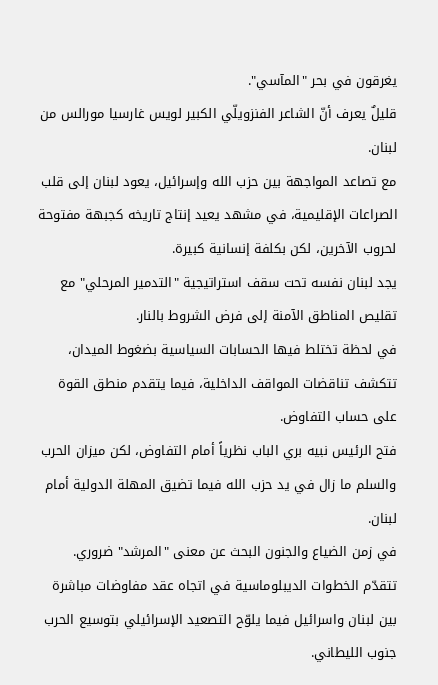يغرقون في بحر "المآسي".
قليلٌ يعرف أنّ الشاعر الفنزويلّي الكبير لويس غارسيا مورالس من لبنان.
مع تصاعد المواجهة بين حزب الله وإسرائيل، يعود لبنان إلى قلب الصراعات الإقليمية، في مشهد يعيد إنتاج تاريخه كجبهة مفتوحة لحروب الآخرين، لكن بكلفة إنسانية كبيرة.
يجد لبنان نفسه تحت سقف استراتيجية "التدمير المرحلي" مع تقليص المناطق الآمنة إلى فرض الشروط بالنار.
في لحظة تختلط فيها الحسابات السياسية بضغوط الميدان، تتكشف تناقضات المواقف الداخلية، فيما يتقدم منطق القوة على حساب التفاوض.
فتح الرئيس نبيه بري الباب نظرياً أمام التفاوض، لكن ميزان الحرب والسلم ما زال في يد حزب الله فيما تضيق المهلة الدولية أمام لبنان.
في زمن الضياع والجنون البحث عن معنى "المرشد" ضروري.
تتقدّم الخطوات الديبلوماسية في اتجاه عقد مفاوضات مباشرة بين لبنان واسرائيل فيما يلوّح التصعيد الإسرائيلي بتوسيع الحرب جنوب الليطاني.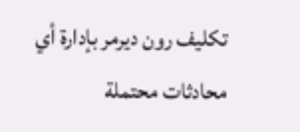تكليف رون ديرمر بإدارة أي محادثات محتملة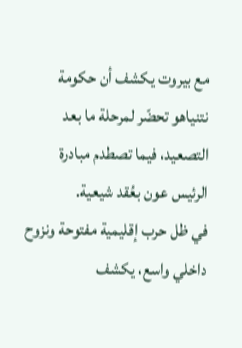مع بيروت يكشف أن حكومة نتنياهو تحضّر لمرحلة ما بعد التصعيد، فيما تصطدم مبادرة الرئيس عون بعُقد شيعية.
في ظل حرب إقليمية مفتوحة ونزوح داخلي واسع، يكشف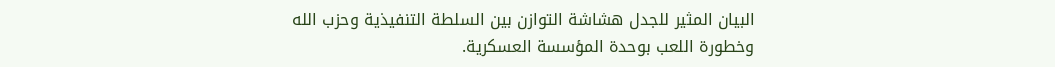البيان المثير للجدل هشاشة التوازن بين السلطة التنفيذية وحزب الله وخطورة اللعب بوحدة المؤسسة العسكرية.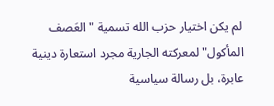لم يكن اختيار حزب الله تسمية "العَصف المأكول" لمعركته الجارية مجرد استعارة دينية عابرة، بل رسالة سياسية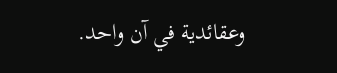وعقائدية في آن واحد.